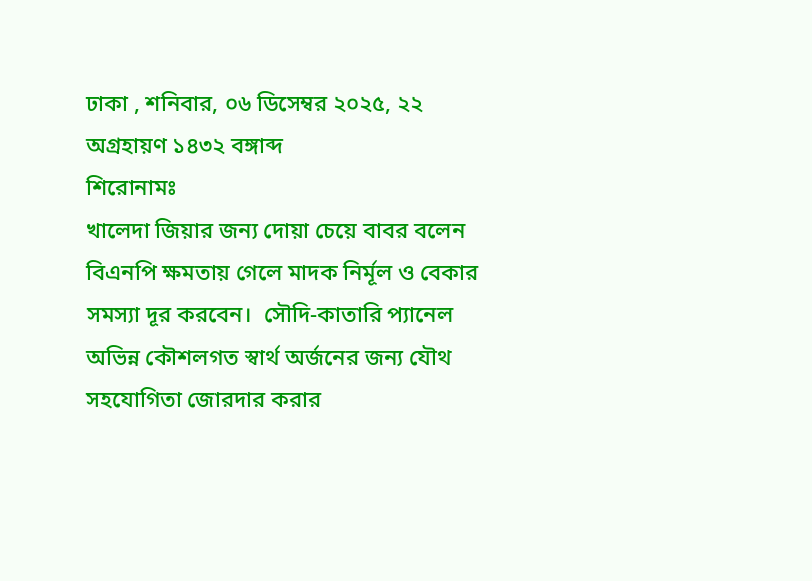ঢাকা , শনিবার, ০৬ ডিসেম্বর ২০২৫, ২২ অগ্রহায়ণ ১৪৩২ বঙ্গাব্দ
শিরোনামঃ
খালেদা জিয়ার জন্য দোয়া চেয়ে বাবর বলেন বিএনপি ক্ষমতায় গেলে মাদক নির্মূল ও বেকার সমস্যা দূর করবেন।  সৌদি-কাতারি প্যানেল অভিন্ন কৌশলগত স্বার্থ অর্জনের জন্য যৌথ সহযোগিতা জোরদার করার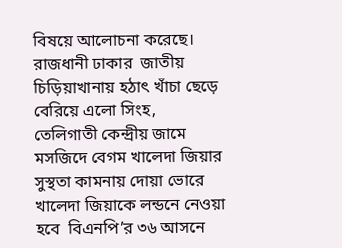বিষয়ে আলোচনা করেছে। রাজধানী ঢাকার  জাতীয় চিড়িয়াখানায় হঠাৎ খাঁচা ছেড়ে বেরিয়ে এলো সিংহ,  তেলিগাতী কেন্দ্রীয় জামে মসজিদে বেগম খালেদা জিয়ার সুস্থতা কামনায় দোয়া ভোরে খালেদা জিয়াকে লন্ডনে নেওয়া হবে  বিএনপি’র ৩৬ আসনে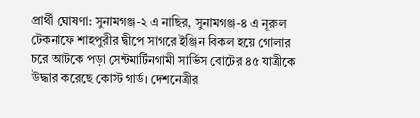প্রার্থী ঘোষণা: সুনামগঞ্জ-২ এ নাছির, সুনামগঞ্জ-৪ এ নূরুল  টেকনাফে শাহপুরীর দ্বীপে সাগরে ইঞ্জিন বিকল হয়ে গোলার চরে আটকে পড়া সেন্টমার্টিনগামী সার্ভিস বোটের ৪৫ যাত্রীকে উদ্ধার করেছে কোস্ট গার্ড। দেশনেত্রীর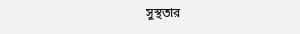সুস্থতার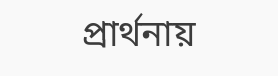প্রার্থনায়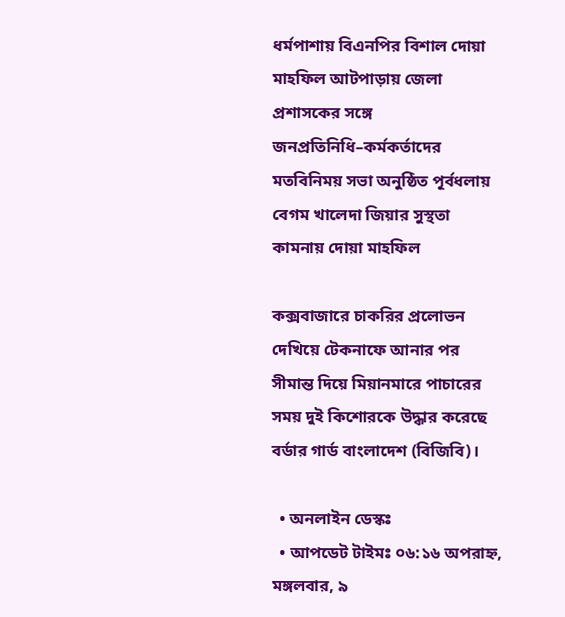ধর্মপাশায় বিএনপির বিশাল দোয়া মাহফিল আটপাড়ায় জেলা প্রশাসকের সঙ্গে জনপ্রতিনিধি–কর্মকর্তাদের মতবিনিময় সভা অনুষ্ঠিত পূর্বধলায় বেগম খালেদা জিয়ার সুস্থতা কামনায় দোয়া মাহফিল

কক্সবাজারে চাকরির প্রলোভন দেখিয়ে টেকনাফে আনার পর সীমান্ত দিয়ে মিয়ানমারে পাচারের সময় দুই কিশোরকে উদ্ধার করেছে বর্ডার গার্ড বাংলাদেশ (বিজিবি)।

  • অনলাইন ডেস্কঃ
  • আপডেট টাইমঃ ০৬:১৬ অপরাহ্ন, মঙ্গলবার, ৯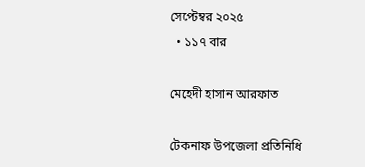সেপ্টেম্বর ২০২৫
  • ১১৭ বার

মেহেদী হাসান আরফাত

টেকনাফ উপজেলা প্রতিনিধি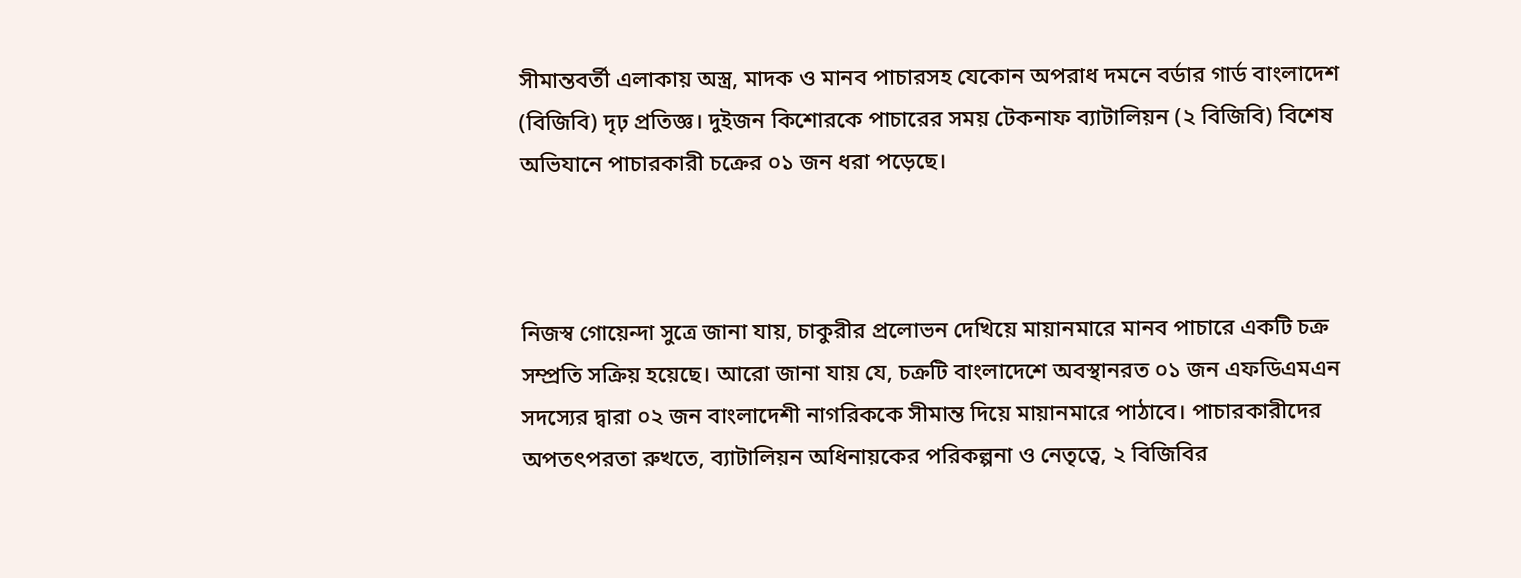সীমান্তবর্তী এলাকায় অস্ত্র, মাদক ও মানব পাচারসহ যেকোন অপরাধ দমনে বর্ডার গার্ড বাংলাদেশ (বিজিবি) দৃঢ় প্রতিজ্ঞ। দুইজন কিশোরকে পাচারের সময় টেকনাফ ব্যাটালিয়ন (২ বিজিবি) বিশেষ অভিযানে পাচারকারী চক্রের ০১ জন ধরা পড়েছে।



নিজস্ব গোয়েন্দা সুত্রে জানা যায়, চাকুরীর প্রলোভন দেখিয়ে মায়ানমারে মানব পাচারে একটি চক্র সম্প্রতি সক্রিয় হয়েছে। আরো জানা যায় যে, চক্রটি বাংলাদেশে অবস্থানরত ০১ জন এফডিএমএন সদস্যের দ্বারা ০২ জন বাংলাদেশী নাগরিককে সীমান্ত দিয়ে মায়ানমারে পাঠাবে। পাচারকারীদের অপতৎপরতা রুখতে, ব্যাটালিয়ন অধিনায়কের পরিকল্পনা ও নেতৃত্বে, ২ বিজিবির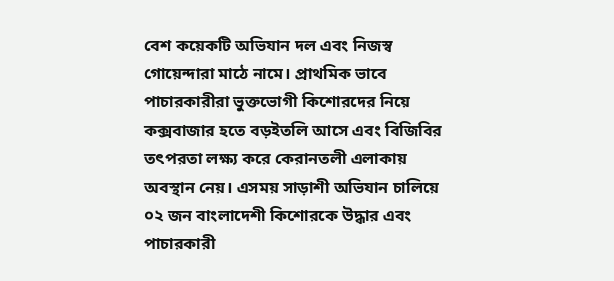বেশ কয়েকটি অভিযান দল এবং নিজস্ব গোয়েন্দারা মাঠে নামে। প্রাথমিক ভাবে পাচারকারীরা ভুক্তভোগী কিশোরদের নিয়ে কক্সবাজার হতে বড়ইতলি আসে এবং বিজিবির তৎপরতা লক্ষ্য করে কেরানতলী এলাকায় অবস্থান নেয়। এসময় সাড়াশী অভিযান চালিয়ে ০২ জন বাংলাদেশী কিশোরকে উদ্ধার এবং পাচারকারী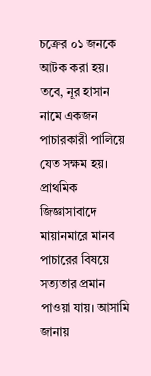চক্রের ০১ জনকে আটক করা হয়। তবে, নূর হাসান নামে একজন পাচারকারী পালিয়ে যেত সক্ষম হয়। প্রাথমিক জিজ্ঞাসাবাদে মায়ানমারে মানব পাচারের বিষয়ে সত্যতার প্রমান পাওয়া যায়। আসামি জানায়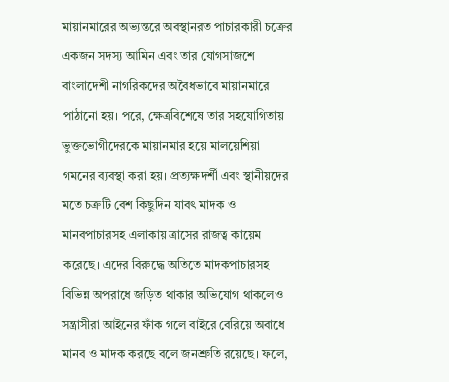মায়ানমারের অভ্যন্তরে অবস্থানরত পাচারকারী চক্রের একজন সদস্য আমিন এবং তার যোগসাজশে বাংলাদেশী নাগরিকদের অবৈধভাবে মায়ানমারে পাঠানো হয়। পরে, ক্ষেত্রবিশেষে তার সহযোগিতায় ভুক্তভোগীদেরকে মায়ানমার হয়ে মালয়েশিয়া গমনের ব্যবস্থা করা হয়। প্রত্যক্ষদর্শী এবং স্থানীয়দের মতে চক্রটি বেশ কিছুদিন যাবৎ মাদক ও মানবপাচারসহ এলাকায় ত্রাসের রাজত্ব কায়েম করেছে। এদের বিরুদ্ধে অতিতে মাদকপাচারসহ বিভিন্ন অপরাধে জড়িত থাকার অভিযোগ থাকলেও সন্ত্রাসীরা আইনের ফাঁক গলে বাইরে বেরিয়ে অবাধে মানব ও মাদক করছে বলে জনশ্রুতি রয়েছে। ফলে,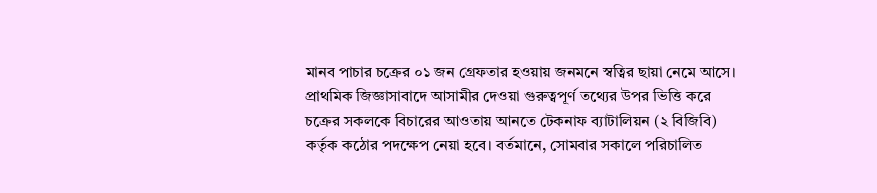মানব পাচার চক্রের ০১ জন গ্রেফতার হওয়ায় জনমনে স্বত্বির ছায়া নেমে আসে। প্রাথমিক জিজ্ঞাসাবাদে আসামীর দেওয়া গুরুত্বপূর্ণ তথ্যের উপর ভিত্তি করে চক্রের সকলকে বিচারের আওতায় আনতে টেকনাফ ব্যাটালিয়ন (২ বিজিবি) কর্তৃক কঠোর পদক্ষেপ নেয়া হবে। বর্তমানে, সোমবার সকালে পরিচালিত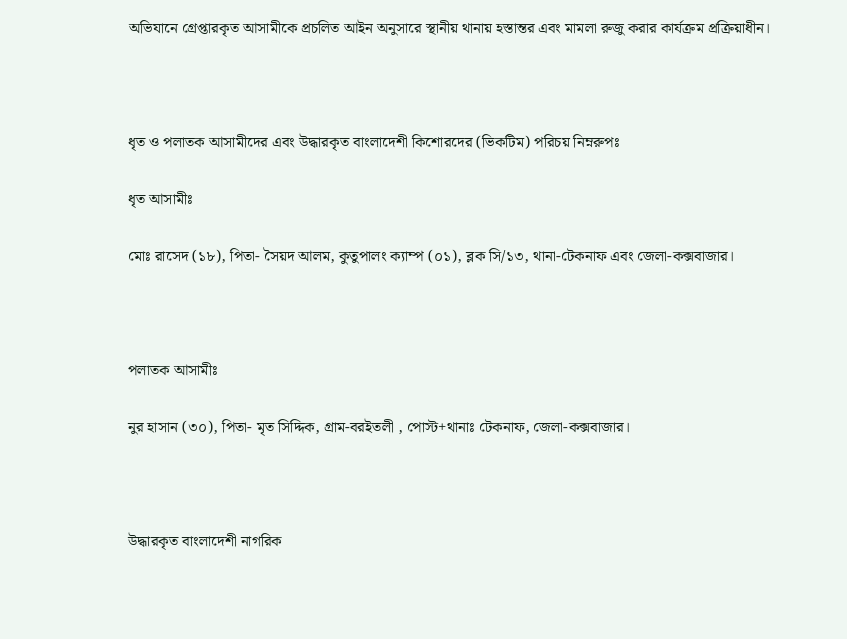অভিযানে গ্রেপ্তারকৃত আসামীকে প্রচলিত আইন অনুসারে স্থানীয় থানায় হস্তান্তর এবং মামলা রুজু করার কার্যক্রম প্রক্রিয়াধীন।



ধৃত ও পলাতক আসামীদের এবং উদ্ধারকৃত বাংলাদেশী কিশোরদের (ভিকটিম) পরিচয় নিম্নরুপঃ

ধৃত আসামীঃ

মোঃ রাসেদ (১৮), পিতা- সৈয়দ আলম, কুতুপালং ক্যাম্প (০১), ব্লক সি/১৩, থানা-টেকনাফ এবং জেলা-কক্সবাজার।



পলাতক আসামীঃ

নুর হাসান (৩০), পিতা- মৃত সিদ্দিক, গ্রাম-বরইতলী , পোস্ট+থানাঃ টেকনাফ, জেলা-কক্সবাজার।



উদ্ধারকৃত বাংলাদেশী নাগরিক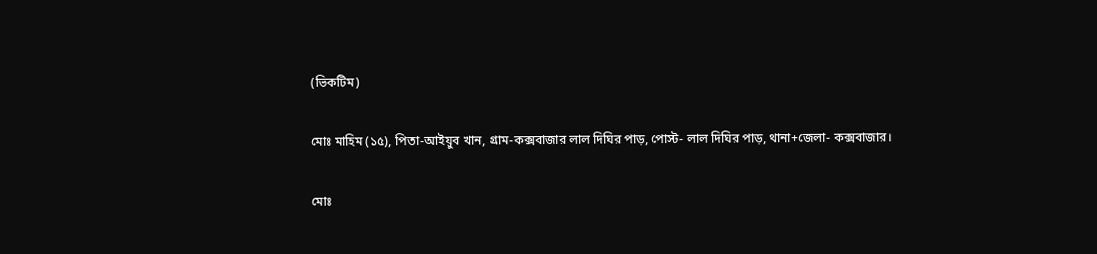(ভিকটিম)

মোঃ মাহিম (১৫), পিতা-আইয়ুব খান, গ্রাম-কক্সবাজার লাল দিঘির পাড়, পোস্ট- লাল দিঘির পাড়, থানা+জেলা- কক্সবাজার।

মোঃ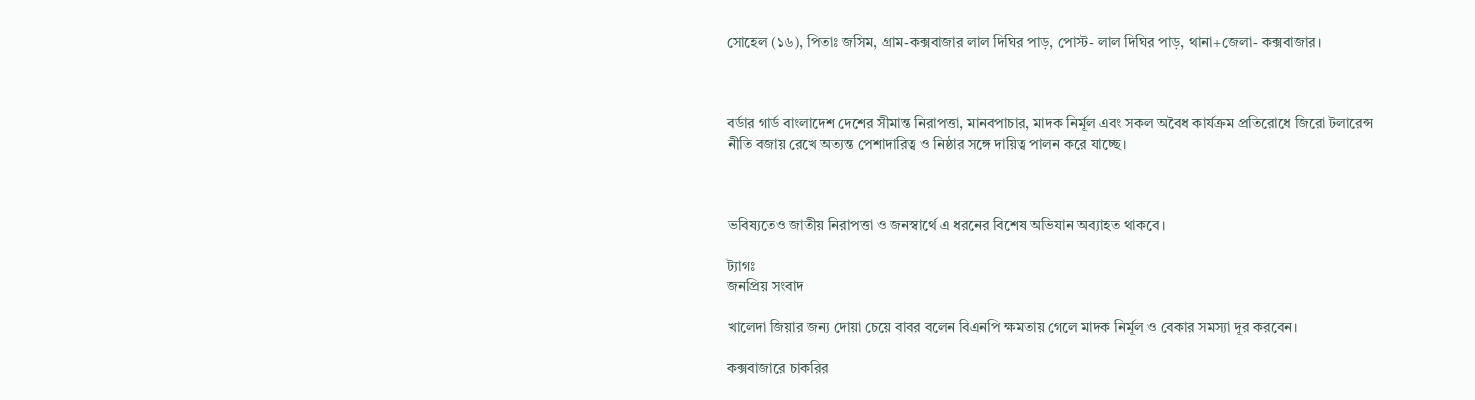সোহেল (১৬), পিতাঃ জসিম, গ্রাম-কক্সবাজার লাল দিঘির পাড়, পোস্ট- লাল দিঘির পাড়, থানা+জেলা- কক্সবাজার।



বর্ডার গার্ড বাংলাদেশ দেশের সীমান্ত নিরাপত্তা, মানবপাচার, মাদক নির্মূল এবং সকল অবৈধ কার্যক্রম প্রতিরোধে জিরো টলারেন্স নীতি বজায় রেখে অত্যন্ত পেশাদারিত্ব ও নিষ্ঠার সঙ্গে দায়িত্ব পালন করে যাচ্ছে।



ভবিষ্যতেও জাতীয় নিরাপত্তা ও জনস্বার্থে এ ধরনের বিশেষ অভিযান অব্যাহত থাকবে।

ট্যাগঃ
জনপ্রিয় সংবাদ

খালেদা জিয়ার জন্য দোয়া চেয়ে বাবর বলেন বিএনপি ক্ষমতায় গেলে মাদক নির্মূল ও বেকার সমস্যা দূর করবেন।

কক্সবাজারে চাকরির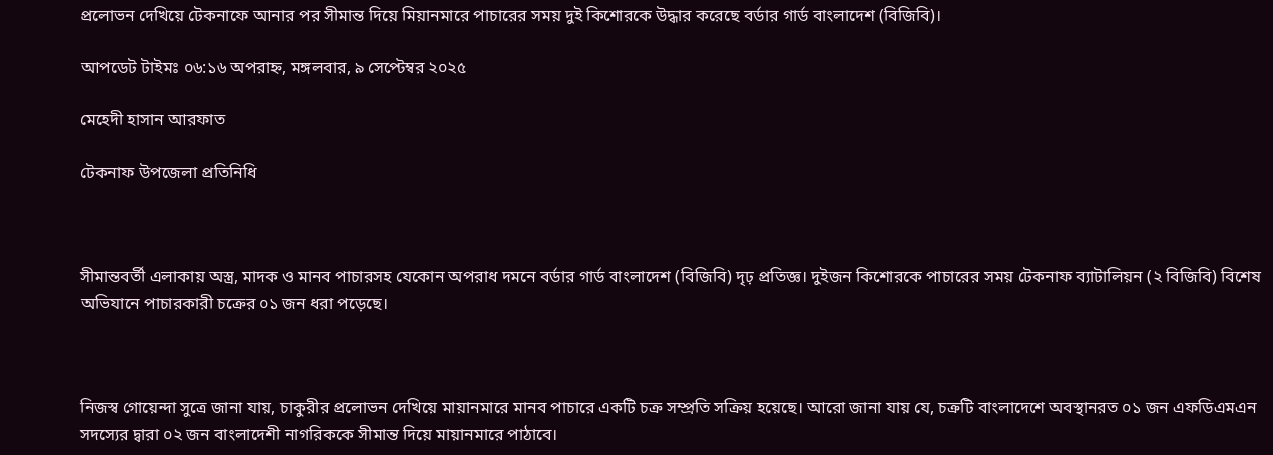প্রলোভন দেখিয়ে টেকনাফে আনার পর সীমান্ত দিয়ে মিয়ানমারে পাচারের সময় দুই কিশোরকে উদ্ধার করেছে বর্ডার গার্ড বাংলাদেশ (বিজিবি)।

আপডেট টাইমঃ ০৬:১৬ অপরাহ্ন, মঙ্গলবার, ৯ সেপ্টেম্বর ২০২৫

মেহেদী হাসান আরফাত

টেকনাফ উপজেলা প্রতিনিধি



সীমান্তবর্তী এলাকায় অস্ত্র, মাদক ও মানব পাচারসহ যেকোন অপরাধ দমনে বর্ডার গার্ড বাংলাদেশ (বিজিবি) দৃঢ় প্রতিজ্ঞ। দুইজন কিশোরকে পাচারের সময় টেকনাফ ব্যাটালিয়ন (২ বিজিবি) বিশেষ অভিযানে পাচারকারী চক্রের ০১ জন ধরা পড়েছে।



নিজস্ব গোয়েন্দা সুত্রে জানা যায়, চাকুরীর প্রলোভন দেখিয়ে মায়ানমারে মানব পাচারে একটি চক্র সম্প্রতি সক্রিয় হয়েছে। আরো জানা যায় যে, চক্রটি বাংলাদেশে অবস্থানরত ০১ জন এফডিএমএন সদস্যের দ্বারা ০২ জন বাংলাদেশী নাগরিককে সীমান্ত দিয়ে মায়ানমারে পাঠাবে।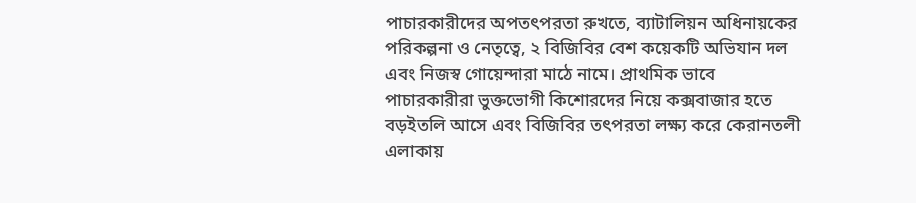পাচারকারীদের অপতৎপরতা রুখতে, ব্যাটালিয়ন অধিনায়কের পরিকল্পনা ও নেতৃত্বে, ২ বিজিবির বেশ কয়েকটি অভিযান দল এবং নিজস্ব গোয়েন্দারা মাঠে নামে। প্রাথমিক ভাবে পাচারকারীরা ভুক্তভোগী কিশোরদের নিয়ে কক্সবাজার হতে বড়ইতলি আসে এবং বিজিবির তৎপরতা লক্ষ্য করে কেরানতলী এলাকায়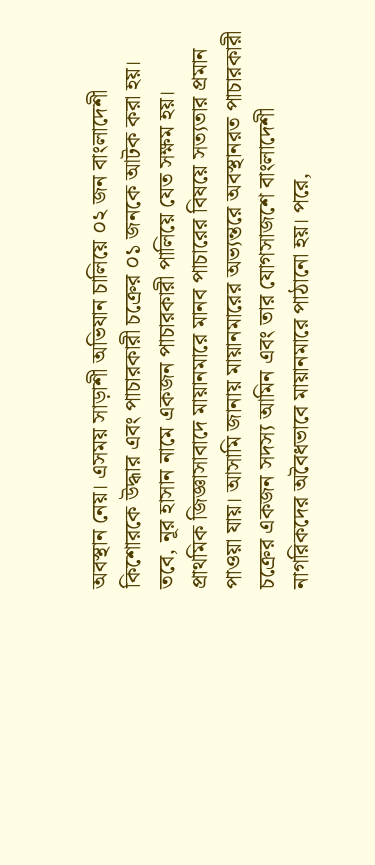অবস্থান নেয়। এসময় সাড়াশী অভিযান চালিয়ে ০২ জন বাংলাদেশী কিশোরকে উদ্ধার এবং পাচারকারী চক্রের ০১ জনকে আটক করা হয়। তবে, নূর হাসান নামে একজন পাচারকারী পালিয়ে যেত সক্ষম হয়। প্রাথমিক জিজ্ঞাসাবাদে মায়ানমারে মানব পাচারের বিষয়ে সত্যতার প্রমান পাওয়া যায়। আসামি জানায় মায়ানমারের অভ্যন্তরে অবস্থানরত পাচারকারী চক্রের একজন সদস্য আমিন এবং তার যোগসাজশে বাংলাদেশী নাগরিকদের অবৈধভাবে মায়ানমারে পাঠানো হয়। পরে,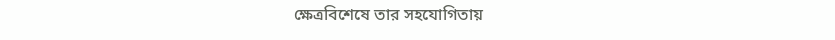ক্ষেত্রবিশেষে তার সহযোগিতায়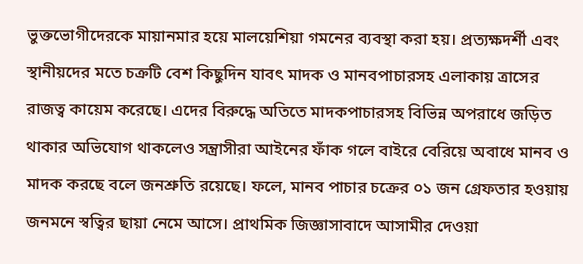ভুক্তভোগীদেরকে মায়ানমার হয়ে মালয়েশিয়া গমনের ব্যবস্থা করা হয়। প্রত্যক্ষদর্শী এবং স্থানীয়দের মতে চক্রটি বেশ কিছুদিন যাবৎ মাদক ও মানবপাচারসহ এলাকায় ত্রাসের রাজত্ব কায়েম করেছে। এদের বিরুদ্ধে অতিতে মাদকপাচারসহ বিভিন্ন অপরাধে জড়িত থাকার অভিযোগ থাকলেও সন্ত্রাসীরা আইনের ফাঁক গলে বাইরে বেরিয়ে অবাধে মানব ও মাদক করছে বলে জনশ্রুতি রয়েছে। ফলে, মানব পাচার চক্রের ০১ জন গ্রেফতার হওয়ায় জনমনে স্বত্বির ছায়া নেমে আসে। প্রাথমিক জিজ্ঞাসাবাদে আসামীর দেওয়া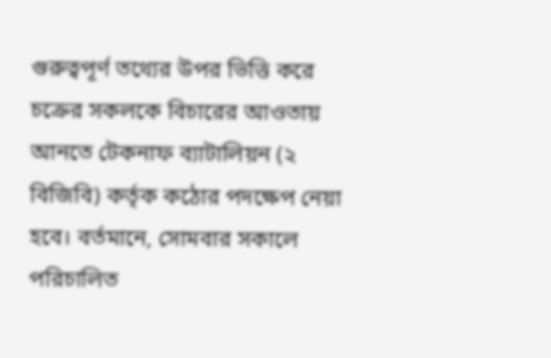গুরুত্বপূর্ণ তথ্যের উপর ভিত্তি করে চক্রের সকলকে বিচারের আওতায় আনতে টেকনাফ ব্যাটালিয়ন (২ বিজিবি) কর্তৃক কঠোর পদক্ষেপ নেয়া হবে। বর্তমানে, সোমবার সকালে পরিচালিত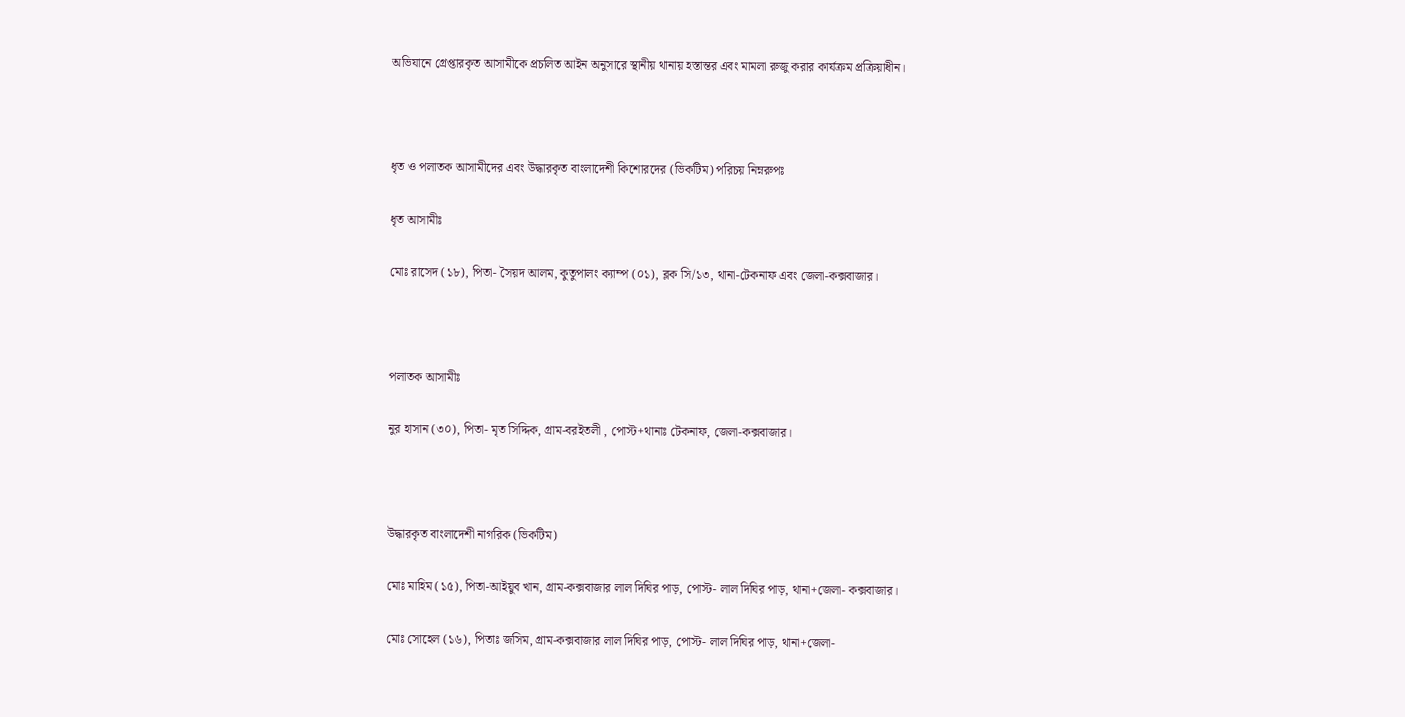অভিযানে গ্রেপ্তারকৃত আসামীকে প্রচলিত আইন অনুসারে স্থানীয় থানায় হস্তান্তর এবং মামলা রুজু করার কার্যক্রম প্রক্রিয়াধীন।



ধৃত ও পলাতক আসামীদের এবং উদ্ধারকৃত বাংলাদেশী কিশোরদের (ভিকটিম) পরিচয় নিম্নরুপঃ

ধৃত আসামীঃ

মোঃ রাসেদ (১৮), পিতা- সৈয়দ আলম, কুতুপালং ক্যাম্প (০১), ব্লক সি/১৩, থানা-টেকনাফ এবং জেলা-কক্সবাজার।



পলাতক আসামীঃ

নুর হাসান (৩০), পিতা- মৃত সিদ্দিক, গ্রাম-বরইতলী , পোস্ট+থানাঃ টেকনাফ, জেলা-কক্সবাজার।



উদ্ধারকৃত বাংলাদেশী নাগরিক (ভিকটিম)

মোঃ মাহিম (১৫), পিতা-আইয়ুব খান, গ্রাম-কক্সবাজার লাল দিঘির পাড়, পোস্ট- লাল দিঘির পাড়, থানা+জেলা- কক্সবাজার।

মোঃ সোহেল (১৬), পিতাঃ জসিম, গ্রাম-কক্সবাজার লাল দিঘির পাড়, পোস্ট- লাল দিঘির পাড়, থানা+জেলা-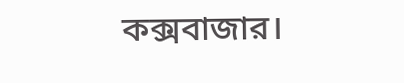কক্সবাজার।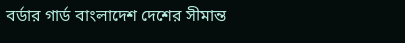বর্ডার গার্ড বাংলাদেশ দেশের সীমান্ত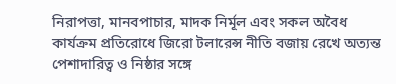নিরাপত্তা, মানবপাচার, মাদক নির্মূল এবং সকল অবৈধ কার্যক্রম প্রতিরোধে জিরো টলারেন্স নীতি বজায় রেখে অত্যন্ত পেশাদারিত্ব ও নিষ্ঠার সঙ্গে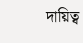দায়িত্ব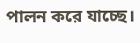পালন করে যাচ্ছে।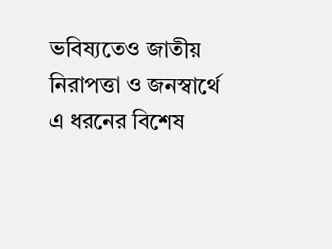ভবিষ্যতেও জাতীয় নিরাপত্তা ও জনস্বার্থে এ ধরনের বিশেষ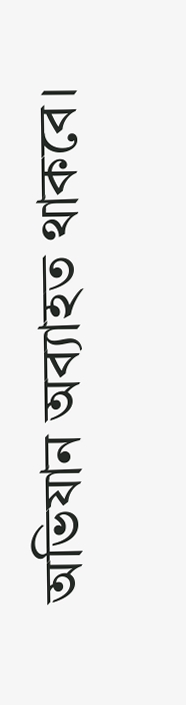অভিযান অব্যাহত থাকবে।